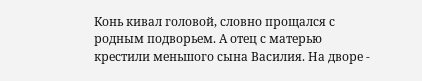Конь кивал головой, словно прощался с родным подворьем. А отец с матерью крестили меньшого сына Василия. На дворе -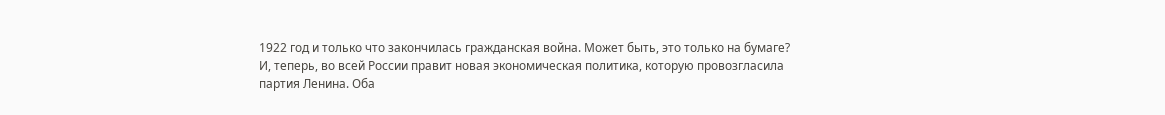1922 год и только что закончилась гражданская война. Может быть, это только на бумаге? И, теперь, во всей России правит новая экономическая политика, которую провозгласила партия Ленина. Оба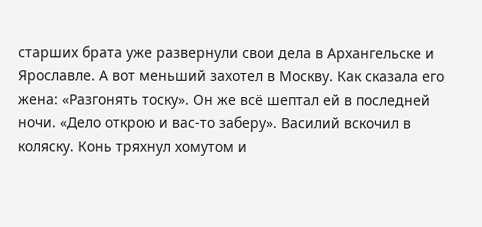старших брата уже развернули свои дела в Архангельске и Ярославле. А вот меньший захотел в Москву. Как сказала его жена: «Разгонять тоску». Он же всё шептал ей в последней ночи. «Дело открою и вас-то заберу». Василий вскочил в коляску. Конь тряхнул хомутом и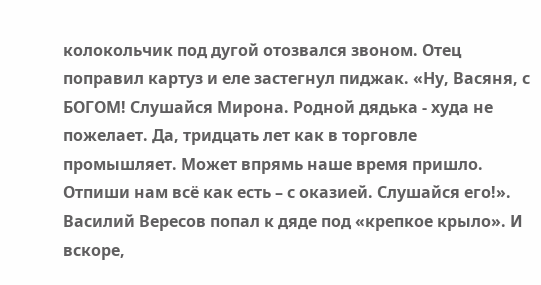колокольчик под дугой отозвался звоном. Отец поправил картуз и еле застегнул пиджак. «Ну, Васяня, с БОГОМ! Слушайся Мирона. Родной дядька - худа не пожелает. Да, тридцать лет как в торговле промышляет. Может впрямь наше время пришло. Отпиши нам всё как есть – с оказией. Слушайся его!». Василий Вересов попал к дяде под «крепкое крыло». И вскоре,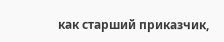как старший приказчик,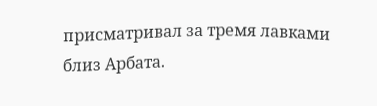присматривал за тремя лавками близ Арбата.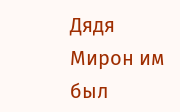Дядя Мирон им был